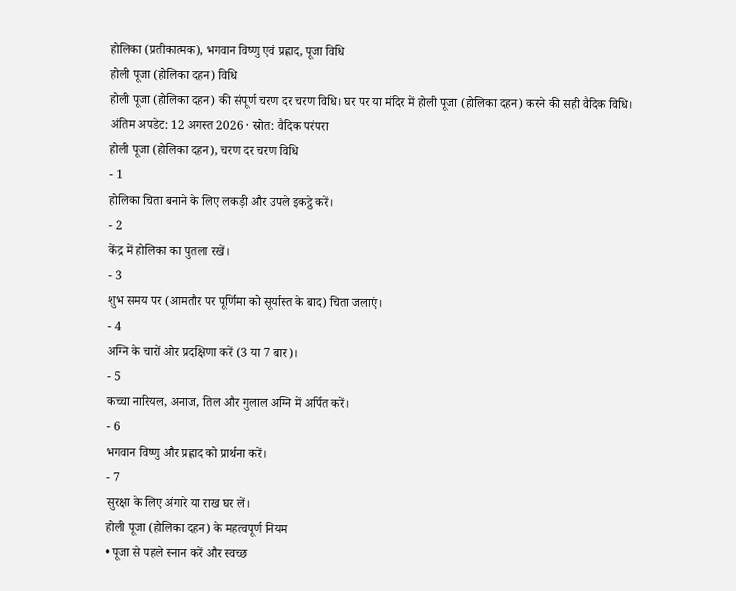होलिका (प्रतीकात्मक), भगवान विष्णु एवं प्रह्लाद, पूजा विधि
होली पूजा (होलिका दहन) विधि
होली पूजा (होलिका दहन) की संपूर्ण चरण दर चरण विधि। घर पर या मंदिर में होली पूजा (होलिका दहन) करने की सही वैदिक विधि।
अंतिम अपडेट: 12 अगस्त 2026 · स्रोत: वैदिक परंपरा
होली पूजा (होलिका दहन), चरण दर चरण विधि
- 1
होलिका चिता बनाने के लिए लकड़ी और उपले इकट्ठे करें।
- 2
केंद्र में होलिका का पुतला रखें।
- 3
शुभ समय पर (आमतौर पर पूर्णिमा को सूर्यास्त के बाद) चिता जलाएं।
- 4
अग्नि के चारों ओर प्रदक्षिणा करें (3 या 7 बार)।
- 5
कच्चा नारियल, अनाज, तिल और गुलाल अग्नि में अर्पित करें।
- 6
भगवान विष्णु और प्रह्लाद को प्रार्थना करें।
- 7
सुरक्षा के लिए अंगारे या राख घर लें।
होली पूजा (होलिका दहन) के महत्वपूर्ण नियम
• पूजा से पहले स्नान करें और स्वच्छ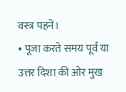वस्त्र पहनें।
• पूजा करते समय पूर्व या उत्तर दिशा की ओर मुख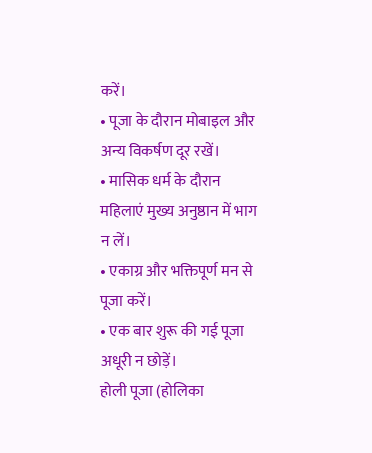करें।
• पूजा के दौरान मोबाइल और अन्य विकर्षण दूर रखें।
• मासिक धर्म के दौरान महिलाएं मुख्य अनुष्ठान में भाग न लें।
• एकाग्र और भक्तिपूर्ण मन से पूजा करें।
• एक बार शुरू की गई पूजा अधूरी न छोड़ें।
होली पूजा (होलिका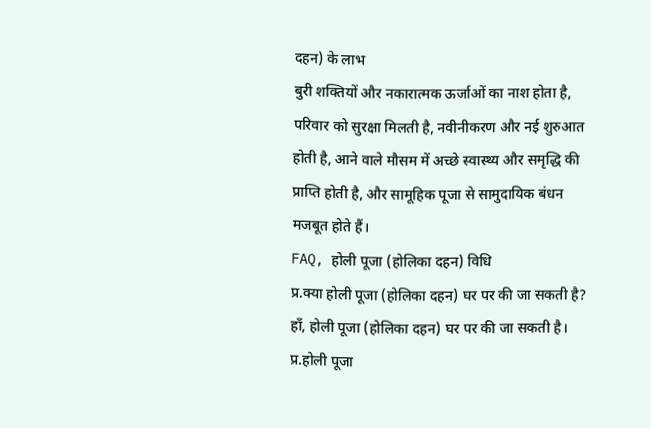दहन) के लाभ
बुरी शक्तियों और नकारात्मक ऊर्जाओं का नाश होता है, परिवार को सुरक्षा मिलती है, नवीनीकरण और नई शुरुआत होती है, आने वाले मौसम में अच्छे स्वास्थ्य और समृद्धि की प्राप्ति होती है, और सामूहिक पूजा से सामुदायिक बंधन मजबूत होते हैं।
FAQ, होली पूजा (होलिका दहन) विधि
प्र.क्या होली पूजा (होलिका दहन) घर पर की जा सकती है?
हाँ, होली पूजा (होलिका दहन) घर पर की जा सकती है।
प्र.होली पूजा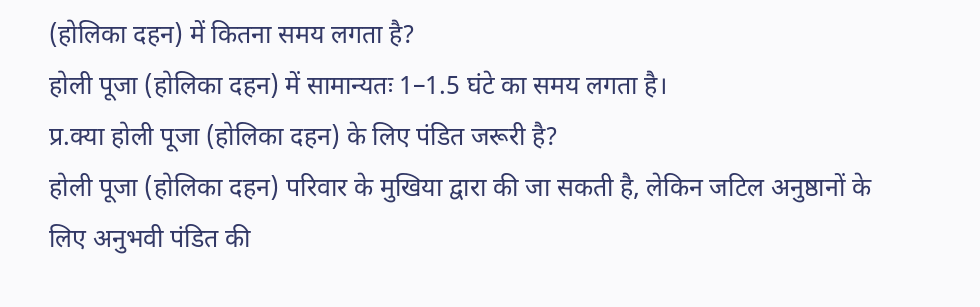(होलिका दहन) में कितना समय लगता है?
होली पूजा (होलिका दहन) में सामान्यतः 1–1.5 घंटे का समय लगता है।
प्र.क्या होली पूजा (होलिका दहन) के लिए पंडित जरूरी है?
होली पूजा (होलिका दहन) परिवार के मुखिया द्वारा की जा सकती है, लेकिन जटिल अनुष्ठानों के लिए अनुभवी पंडित की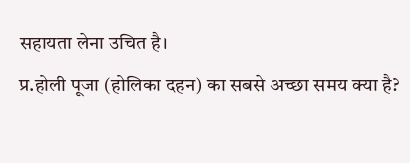सहायता लेना उचित है।
प्र.होली पूजा (होलिका दहन) का सबसे अच्छा समय क्या है?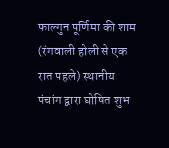फाल्गुन पूर्णिमा की शाम (रंगवाली होली से एक रात पहले) स्थानीय पंचांग द्वारा घोषित शुभ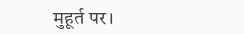मुहूर्त पर।